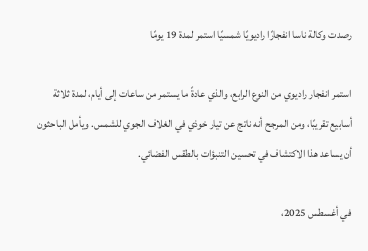رصدت وكالة ناسا انفجارًا راديويًا شمسيًا استمر لمدة 19 يومًا

استمر انفجار راديوي من النوع الرابع، والذي عادةً ما يستمر من ساعات إلى أيام، لمدة ثلاثة أسابيع تقريبًا، ومن المرجح أنه ناتج عن تيار خوذي في الغلاف الجوي للشمس. ويأمل الباحثون أن يساعد هذا الاكتشاف في تحسين التنبؤات بالطقس الفضائي.

في أغسطس 2025،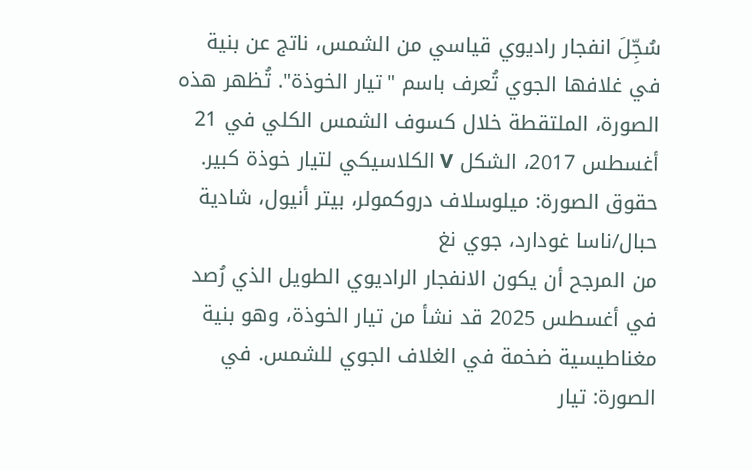سُجِّلَ انفجار راديوي قياسي من الشمس، ناتج عن بنية في غلافها الجوي تُعرف باسم "تيار الخوذة". تُظهر هذه الصورة، الملتقطة خلال كسوف الشمس الكلي في 21 أغسطس 2017، الشكل V الكلاسيكي لتيار خوذة كبير. حقوق الصورة: ميلوسلاف دروكمولر، بيتر أنيول، شادية حبال/ناسا غودارد، جوي نغ
من المرجح أن يكون الانفجار الراديوي الطويل الذي رُصد في أغسطس 2025 قد نشأ من تيار الخوذة، وهو بنية مغناطيسية ضخمة في الغلاف الجوي للشمس. في الصورة: تيار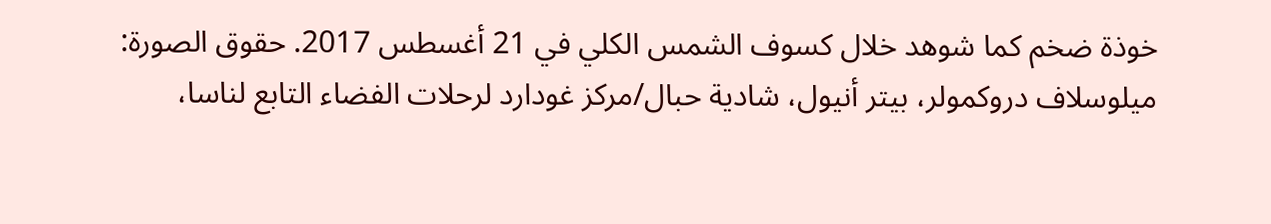خوذة ضخم كما شوهد خلال كسوف الشمس الكلي في 21 أغسطس 2017. حقوق الصورة: ميلوسلاف دروكمولر، بيتر أنيول، شادية حبال/مركز غودارد لرحلات الفضاء التابع لناسا،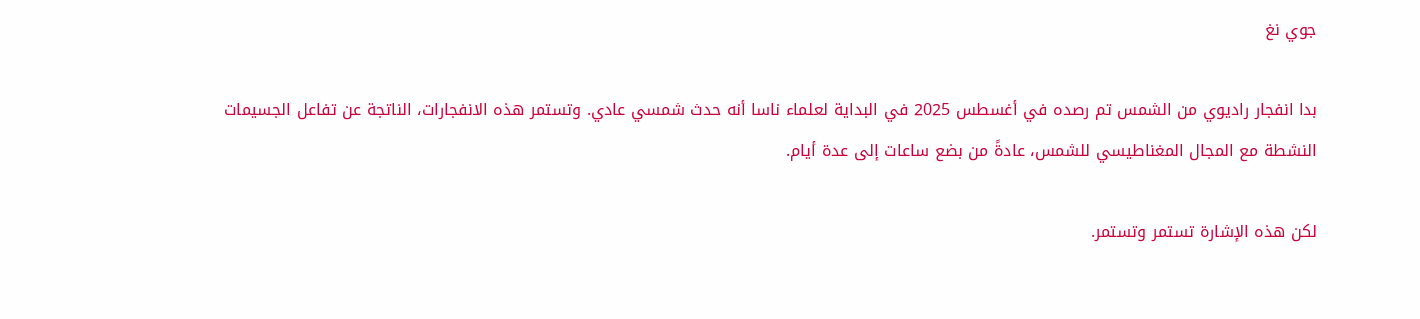جوي نغ

بدا انفجار راديوي من الشمس تم رصده في أغسطس 2025 في البداية لعلماء ناسا أنه حدث شمسي عادي. وتستمر هذه الانفجارات، الناتجة عن تفاعل الجسيمات النشطة مع المجال المغناطيسي للشمس، عادةً من بضع ساعات إلى عدة أيام.

لكن هذه الإشارة تستمر وتستمر.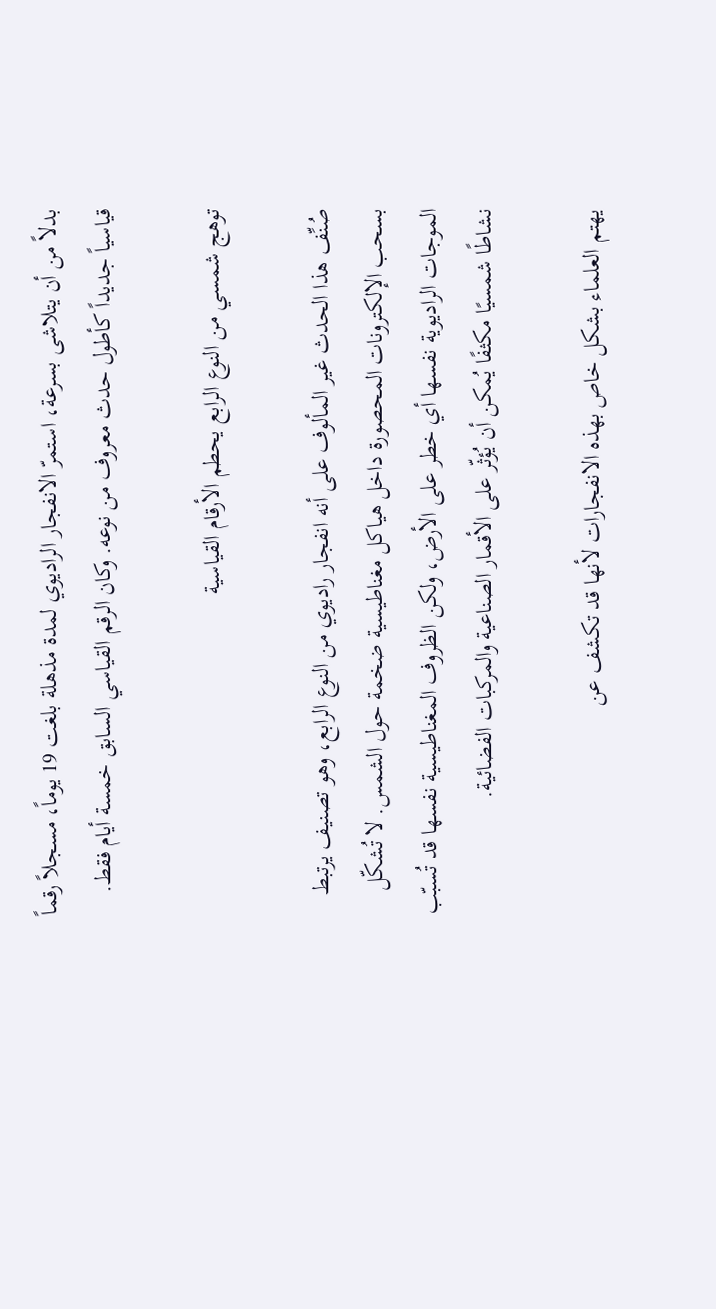بدلاً من أن يتلاشى بسرعة، استمرّ الانفجار الراديوي لمدة مذهلة بلغت 19 يوماً، مسجلاً رقماً قياسياً جديداً كأطول حدث معروف من نوعه. وكان الرقم القياسي السابق خمسة أيام فقط.

توهج شمسي من النوع الرابع يحطم الأرقام القياسية

صُنِّف هذا الحدث غير المألوف على أنه انفجار راديوي من النوع الرابع، وهو تصنيف يرتبط بسحب الإلكترونات المحصورة داخل هياكل مغناطيسية ضخمة حول الشمس. لا تُشكّل الموجات الراديوية نفسها أي خطر على الأرض، ولكن الظروف المغناطيسية نفسها قد تُسبّب نشاطًا شمسيًا مكثفًا يُمكن أن يُؤثّر على الأقمار الصناعية والمركبات الفضائية.

يهتم العلماء بشكل خاص بهذه الانفجارات لأنها قد تكشف عن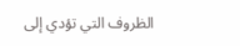الظروف التي تؤدي إلى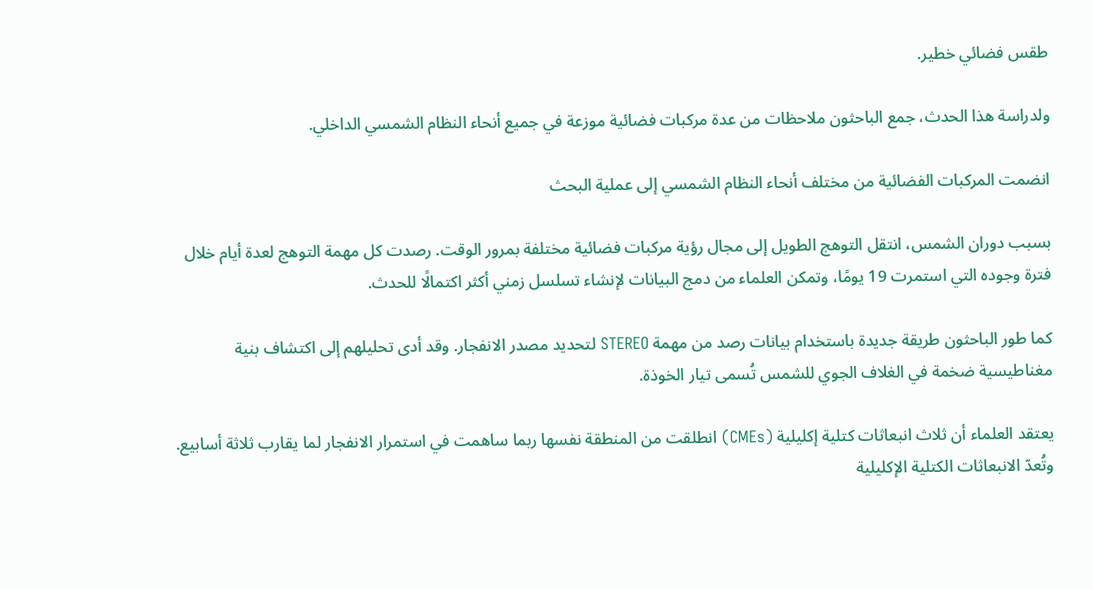طقس فضائي خطير.

ولدراسة هذا الحدث، جمع الباحثون ملاحظات من عدة مركبات فضائية موزعة في جميع أنحاء النظام الشمسي الداخلي.

انضمت المركبات الفضائية من مختلف أنحاء النظام الشمسي إلى عملية البحث

بسبب دوران الشمس، انتقل التوهج الطويل إلى مجال رؤية مركبات فضائية مختلفة بمرور الوقت. رصدت كل مهمة التوهج لعدة أيام خلال فترة وجوده التي استمرت 19 يومًا، وتمكن العلماء من دمج البيانات لإنشاء تسلسل زمني أكثر اكتمالًا للحدث.

كما طور الباحثون طريقة جديدة باستخدام بيانات رصد من مهمة STEREO لتحديد مصدر الانفجار. وقد أدى تحليلهم إلى اكتشاف بنية مغناطيسية ضخمة في الغلاف الجوي للشمس تُسمى تيار الخوذة.

يعتقد العلماء أن ثلاث انبعاثات كتلية إكليلية (CMEs) انطلقت من المنطقة نفسها ربما ساهمت في استمرار الانفجار لما يقارب ثلاثة أسابيع. وتُعدّ الانبعاثات الكتلية الإكليلية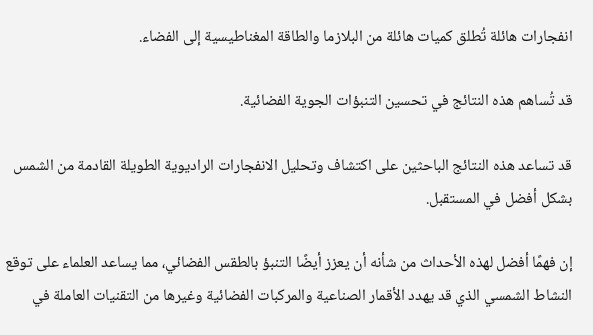انفجارات هائلة تُطلق كميات هائلة من البلازما والطاقة المغناطيسية إلى الفضاء.

قد تُساهم هذه النتائج في تحسين التنبؤات الجوية الفضائية.

قد تساعد هذه النتائج الباحثين على اكتشاف وتحليل الانفجارات الراديوية الطويلة القادمة من الشمس بشكل أفضل في المستقبل.

إن فهمًا أفضل لهذه الأحداث من شأنه أن يعزز أيضًا التنبؤ بالطقس الفضائي، مما يساعد العلماء على توقع النشاط الشمسي الذي قد يهدد الأقمار الصناعية والمركبات الفضائية وغيرها من التقنيات العاملة في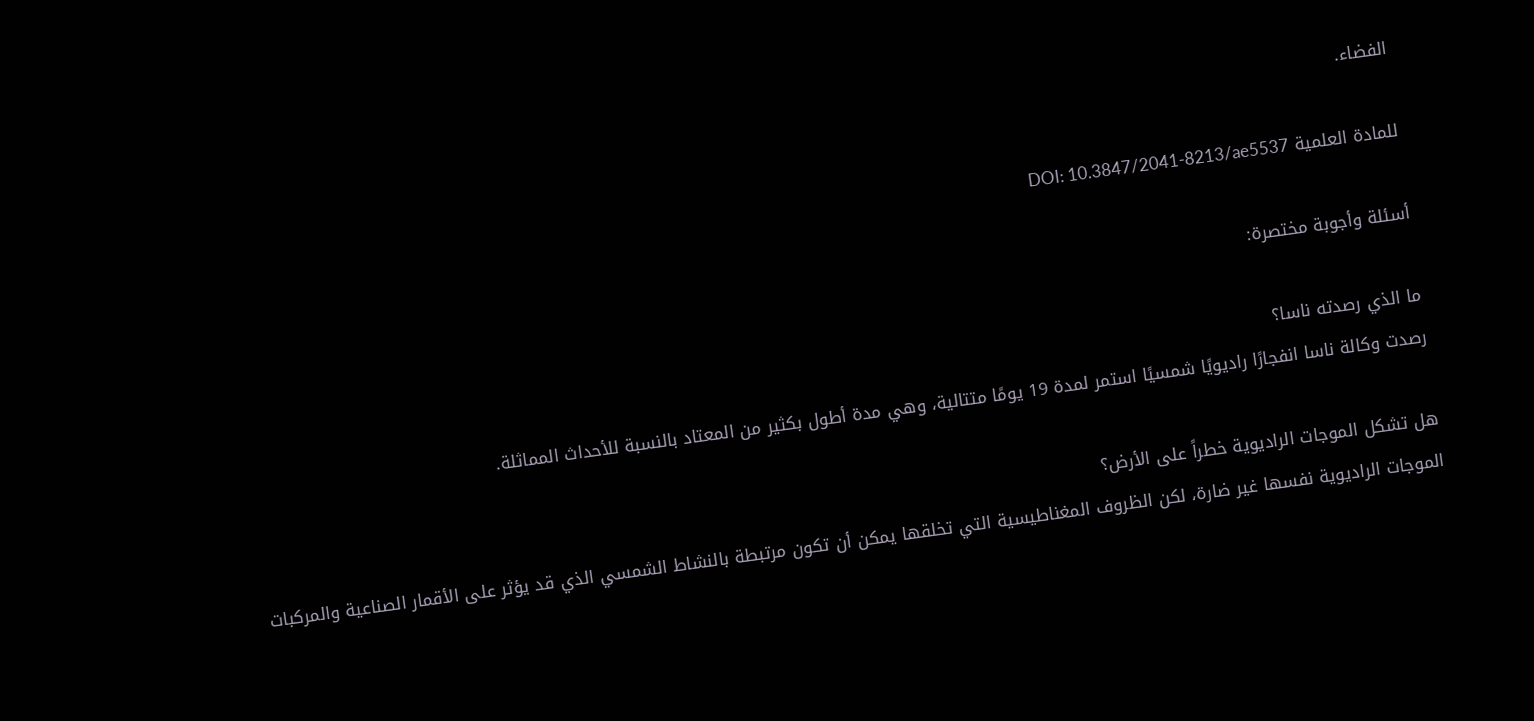الفضاء.

للمادة العلمية DOI: 10.3847/2041-8213/ae5537

أسئلة وأجوبة مختصرة:

ما الذي رصدته ناسا؟
رصدت وكالة ناسا انفجارًا راديويًا شمسيًا استمر لمدة 19 يومًا متتالية، وهي مدة أطول بكثير من المعتاد بالنسبة للأحداث المماثلة.

هل تشكل الموجات الراديوية خطراً على الأرض؟
الموجات الراديوية نفسها غير ضارة، لكن الظروف المغناطيسية التي تخلقها يمكن أن تكون مرتبطة بالنشاط الشمسي الذي قد يؤثر على الأقمار الصناعية والمركبات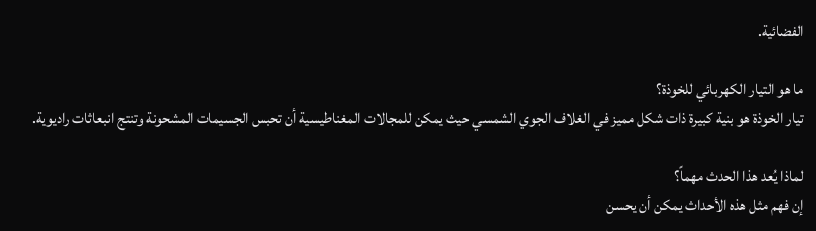الفضائية.

ما هو التيار الكهربائي للخوذة؟
تيار الخوذة هو بنية كبيرة ذات شكل مميز في الغلاف الجوي الشمسي حيث يمكن للمجالات المغناطيسية أن تحبس الجسيمات المشحونة وتنتج انبعاثات راديوية.

لماذا يُعد هذا الحدث مهماً؟
إن فهم مثل هذه الأحداث يمكن أن يحسن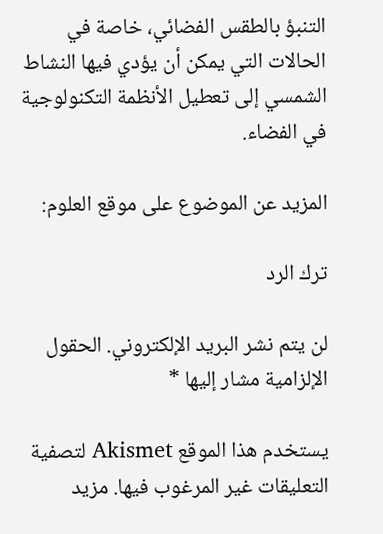التنبؤ بالطقس الفضائي، خاصة في الحالات التي يمكن أن يؤدي فيها النشاط الشمسي إلى تعطيل الأنظمة التكنولوجية في الفضاء.

المزيد عن الموضوع على موقع العلوم:

ترك الرد

لن يتم نشر البريد الإلكتروني. الحقول الإلزامية مشار إليها *

يستخدم هذا الموقع Akismet لتصفية التعليقات غير المرغوب فيها. مزيد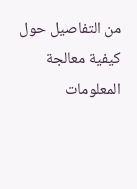من التفاصيل حول كيفية معالجة المعلومات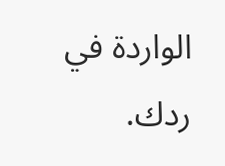الواردة في ردك.